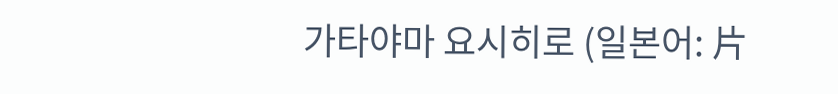가타야마 요시히로 (일본어: 片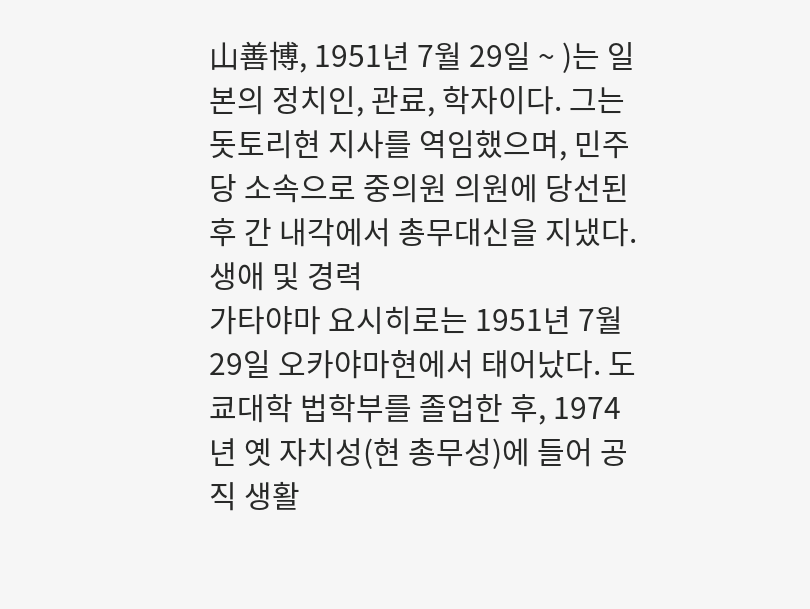山善博, 1951년 7월 29일 ~ )는 일본의 정치인, 관료, 학자이다. 그는 돗토리현 지사를 역임했으며, 민주당 소속으로 중의원 의원에 당선된 후 간 내각에서 총무대신을 지냈다.
생애 및 경력
가타야마 요시히로는 1951년 7월 29일 오카야마현에서 태어났다. 도쿄대학 법학부를 졸업한 후, 1974년 옛 자치성(현 총무성)에 들어 공직 생활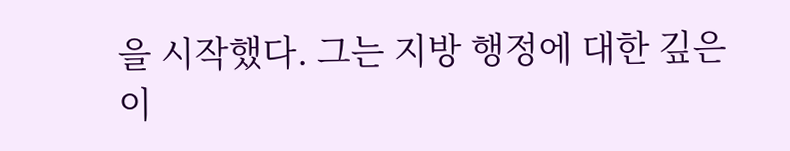을 시작했다. 그는 지방 행정에 대한 깊은 이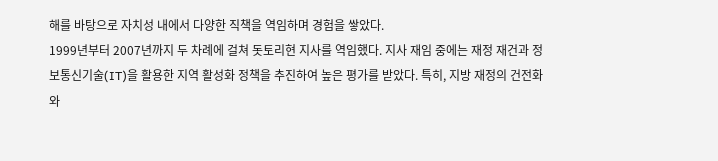해를 바탕으로 자치성 내에서 다양한 직책을 역임하며 경험을 쌓았다.
1999년부터 2007년까지 두 차례에 걸쳐 돗토리현 지사를 역임했다. 지사 재임 중에는 재정 재건과 정보통신기술(IT)을 활용한 지역 활성화 정책을 추진하여 높은 평가를 받았다. 특히, 지방 재정의 건전화와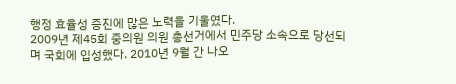행정 효율성 증진에 많은 노력을 기울였다.
2009년 제45회 중의원 의원 총선거에서 민주당 소속으로 당선되며 국회에 입성했다. 2010년 9월 간 나오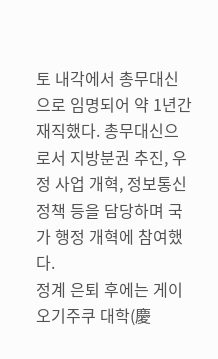토 내각에서 총무대신으로 임명되어 약 1년간 재직했다. 총무대신으로서 지방분권 추진, 우정 사업 개혁, 정보통신 정책 등을 담당하며 국가 행정 개혁에 참여했다.
정계 은퇴 후에는 게이오기주쿠 대학(慶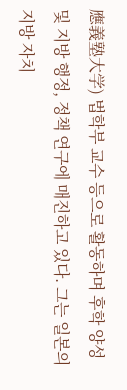應義塾大学) 법학부 교수 등으로 활동하며 후학 양성 및 지방 행정, 정책 연구에 매진하고 있다. 그는 일본의 지방 자치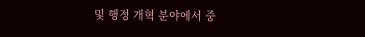및 행정 개혁 분야에서 중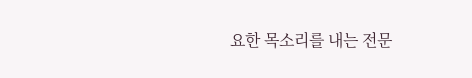요한 목소리를 내는 전문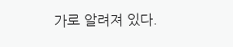가로 알려져 있다.